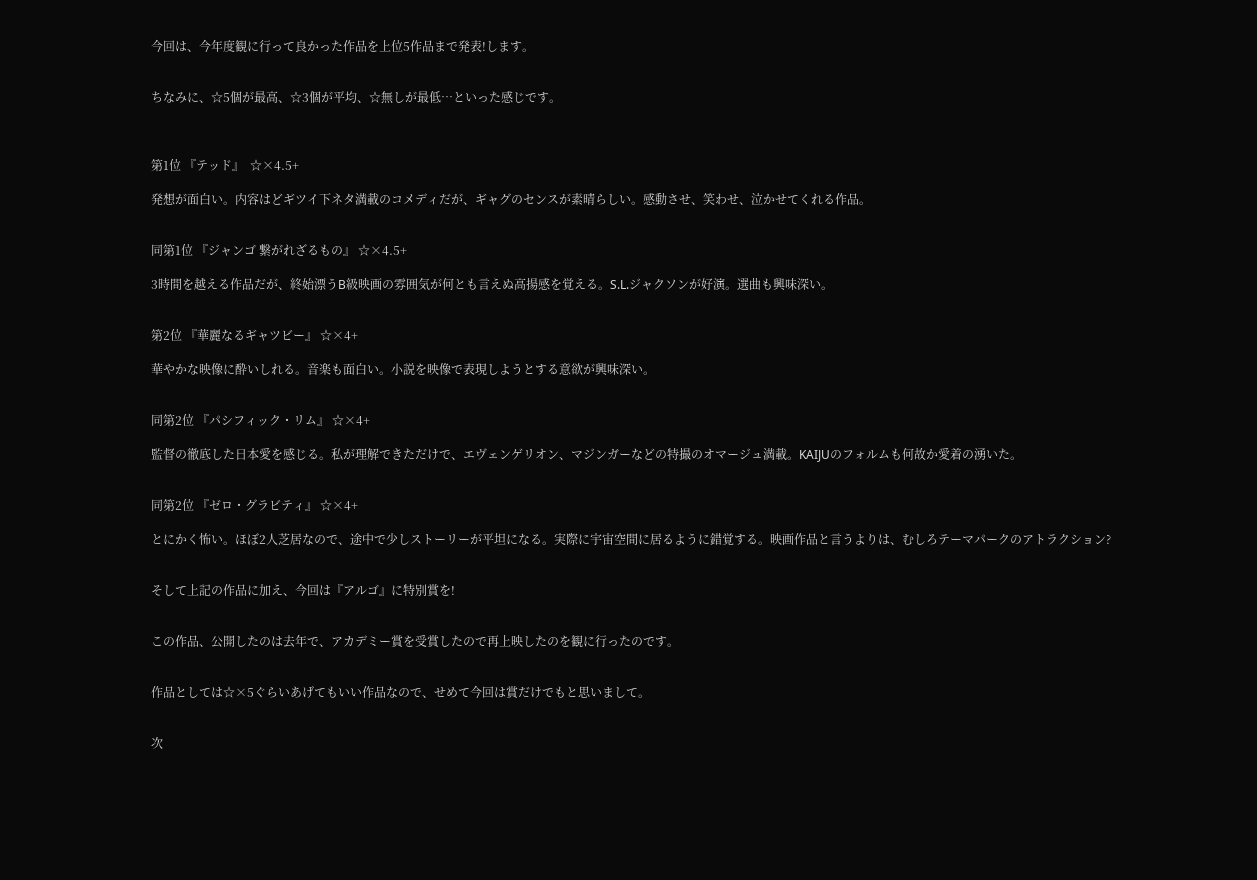今回は、今年度観に行って良かった作品を上位5作品まで発表!します。


ちなみに、☆5個が最高、☆3個が平均、☆無しが最低…といった感じです。



第1位 『テッド』  ☆×4.5+

発想が面白い。内容はどギツイ下ネタ満載のコメディだが、ギャグのセンスが素晴らしい。感動させ、笑わせ、泣かせてくれる作品。


同第1位 『ジャンゴ 繋がれざるもの』 ☆×4.5+

3時間を越える作品だが、終始漂うB級映画の雰囲気が何とも言えぬ高揚感を覚える。S.L.ジャクソンが好演。選曲も興味深い。


第2位 『華麗なるギャツビー』 ☆×4+

華やかな映像に酔いしれる。音楽も面白い。小説を映像で表現しようとする意欲が興味深い。


同第2位 『パシフィック・リム』 ☆×4+

監督の徹底した日本愛を感じる。私が理解できただけで、エヴェンゲリオン、マジンガーなどの特撮のオマージュ満載。KAIJUのフォルムも何故か愛着の湧いた。


同第2位 『ゼロ・グラビティ』 ☆×4+

とにかく怖い。ほぼ2人芝居なので、途中で少しストーリーが平坦になる。実際に宇宙空間に居るように錯覚する。映画作品と言うよりは、むしろテーマパークのアトラクション?


そして上記の作品に加え、今回は『アルゴ』に特別賞を!


この作品、公開したのは去年で、アカデミー賞を受賞したので再上映したのを観に行ったのです。


作品としては☆×5ぐらいあげてもいい作品なので、せめて今回は賞だけでもと思いまして。


次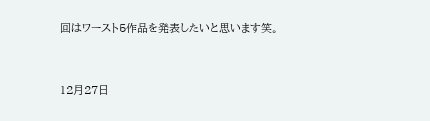回はワースト5作品を発表したいと思います笑。


12月27日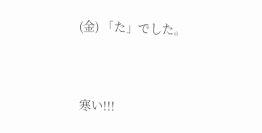(金) 「た」でした。


寒い!!!